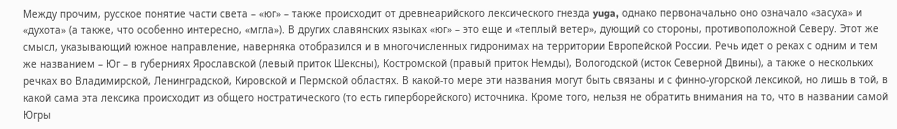Между прочим, русское понятие части света – «юг» – также происходит от древнеарийского лексического гнезда yuga, однако первоначально оно означало «засуха» и «духота» (а также, что особенно интересно, «мгла»). В других славянских языках «юг» – это еще и «теплый ветер», дующий со стороны, противоположной Северу. Этот же смысл, указывающий южное направление, наверняка отобразился и в многочисленных гидронимах на территории Европейской России. Речь идет о реках с одним и тем же названием – Юг – в губерниях Ярославской (левый приток Шексны), Костромской (правый приток Немды), Вологодской (исток Северной Двины), а также о нескольких речках во Владимирской, Ленинградской, Кировской и Пермской областях. В какой-то мере эти названия могут быть связаны и с финно-угорской лексикой, но лишь в той, в какой сама эта лексика происходит из общего ностратического (то есть гиперборейского) источника. Кроме того, нельзя не обратить внимания на то, что в названии самой Югры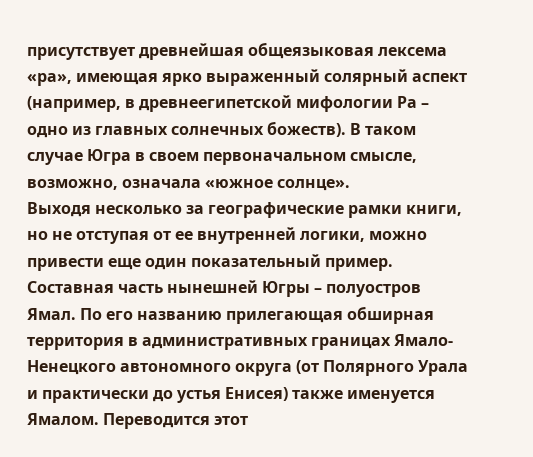присутствует древнейшая общеязыковая лексема «ра», имеющая ярко выраженный солярный аспект (например, в древнеегипетской мифологии Ра – одно из главных солнечных божеств). В таком случае Югра в своем первоначальном смысле, возможно, означала «южное солнце».
Выходя несколько за географические рамки книги, но не отступая от ее внутренней логики, можно привести еще один показательный пример. Составная часть нынешней Югры – полуостров Ямал. По его названию прилегающая обширная территория в административных границах Ямало-Ненецкого автономного округа (от Полярного Урала и практически до устья Енисея) также именуется Ямалом. Переводится этот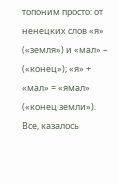топоним просто: от ненецких слов «я» («земля») и «мал» – («конец»); «я» + «мал» = «ямал» («конец земли»).
Все, казалось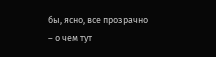бы, ясно, все прозрачно – о чем тут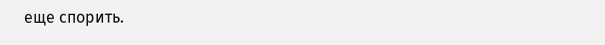еще спорить.